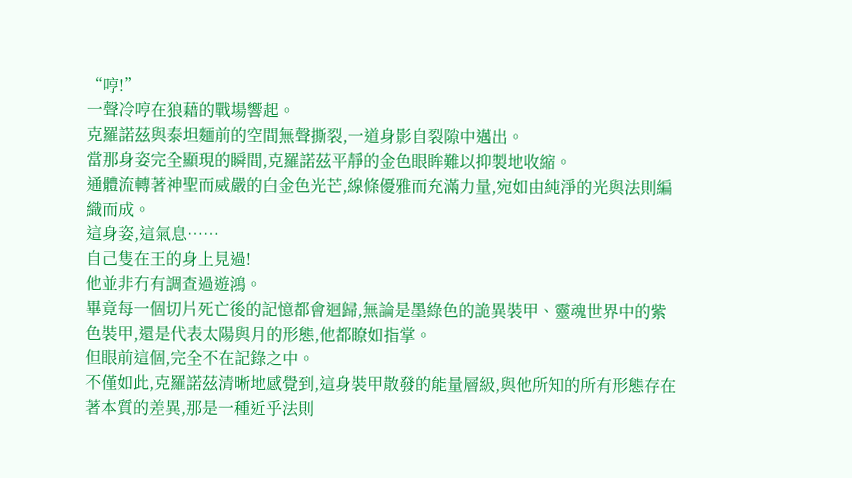“哼!”
一聲冷哼在狼藉的戰場響起。
克羅諾茲與泰坦麵前的空間無聲撕裂,一道身影自裂隙中邁出。
當那身姿完全顯現的瞬間,克羅諾茲平靜的金色眼眸難以抑製地收縮。
通體流轉著神聖而威嚴的白金色光芒,線條優雅而充滿力量,宛如由純淨的光與法則編織而成。
這身姿,這氣息……
自己隻在王的身上見過!
他並非冇有調查過遊鴻。
畢竟每一個切片死亡後的記憶都會迴歸,無論是墨綠色的詭異裝甲、靈魂世界中的紫色裝甲,還是代表太陽與月的形態,他都瞭如指掌。
但眼前這個,完全不在記錄之中。
不僅如此,克羅諾茲清晰地感覺到,這身裝甲散發的能量層級,與他所知的所有形態存在著本質的差異,那是一種近乎法則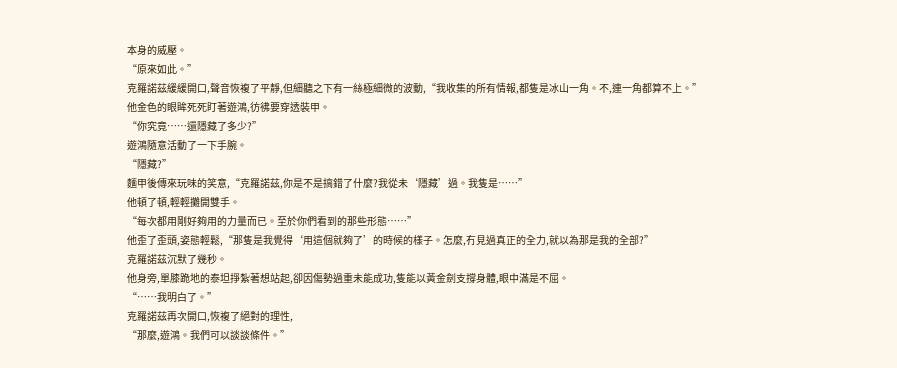本身的威壓。
“原來如此。”
克羅諾茲緩緩開口,聲音恢複了平靜,但細聽之下有一絲極細微的波動,“我收集的所有情報,都隻是冰山一角。不,連一角都算不上。”
他金色的眼眸死死盯著遊鴻,彷彿要穿透裝甲。
“你究竟……還隱藏了多少?”
遊鴻隨意活動了一下手腕。
“隱藏?”
麵甲後傳來玩味的笑意,“克羅諾茲,你是不是搞錯了什麼?我從未‘隱藏’過。我隻是……”
他頓了頓,輕輕攤開雙手。
“每次都用剛好夠用的力量而已。至於你們看到的那些形態……”
他歪了歪頭,姿態輕鬆,“那隻是我覺得‘用這個就夠了’的時候的樣子。怎麼,冇見過真正的全力,就以為那是我的全部?”
克羅諾茲沉默了幾秒。
他身旁,單膝跪地的泰坦掙紮著想站起,卻因傷勢過重未能成功,隻能以黃金劍支撐身體,眼中滿是不屈。
“……我明白了。”
克羅諾茲再次開口,恢複了絕對的理性,
“那麼,遊鴻。我們可以談談條件。”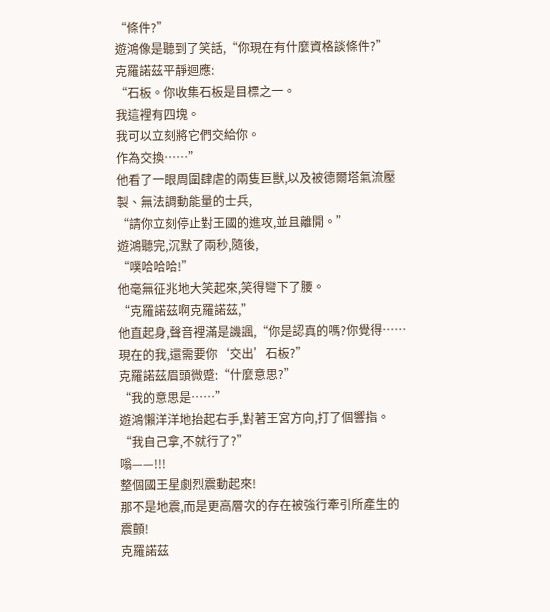“條件?”
遊鴻像是聽到了笑話,“你現在有什麼資格談條件?”
克羅諾茲平靜迴應:
“石板。你收集石板是目標之一。
我這裡有四塊。
我可以立刻將它們交給你。
作為交換……”
他看了一眼周圍肆虐的兩隻巨獸,以及被德爾塔氣流壓製、無法調動能量的士兵,
“請你立刻停止對王國的進攻,並且離開。”
遊鴻聽完,沉默了兩秒,隨後,
“噗哈哈哈!”
他毫無征兆地大笑起來,笑得彎下了腰。
“克羅諾茲啊克羅諾茲,”
他直起身,聲音裡滿是譏諷,“你是認真的嗎?你覺得……現在的我,還需要你‘交出’石板?”
克羅諾茲眉頭微蹙:“什麼意思?”
“我的意思是……”
遊鴻懶洋洋地抬起右手,對著王宮方向,打了個響指。
“我自己拿,不就行了?”
嗡——!!!
整個國王星劇烈震動起來!
那不是地震,而是更高層次的存在被強行牽引所產生的震顫!
克羅諾茲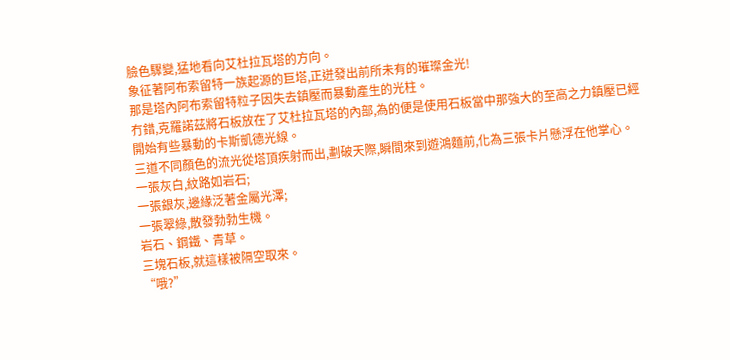臉色驟變,猛地看向艾杜拉瓦塔的方向。
象征著阿布索留特一族起源的巨塔,正迸發出前所未有的璀璨金光!
那是塔內阿布索留特粒子因失去鎮壓而暴動產生的光柱。
冇錯,克羅諾茲將石板放在了艾杜拉瓦塔的內部,為的便是使用石板當中那強大的至高之力鎮壓已經開始有些暴動的卡斯凱德光線。
三道不同顏色的流光從塔頂疾射而出,劃破天際,瞬間來到遊鴻麵前,化為三張卡片懸浮在他掌心。
一張灰白,紋路如岩石;
一張銀灰,邊緣泛著金屬光澤;
一張翠綠,散發勃勃生機。
岩石、鋼鐵、青草。
三塊石板,就這樣被隔空取來。
“哦?”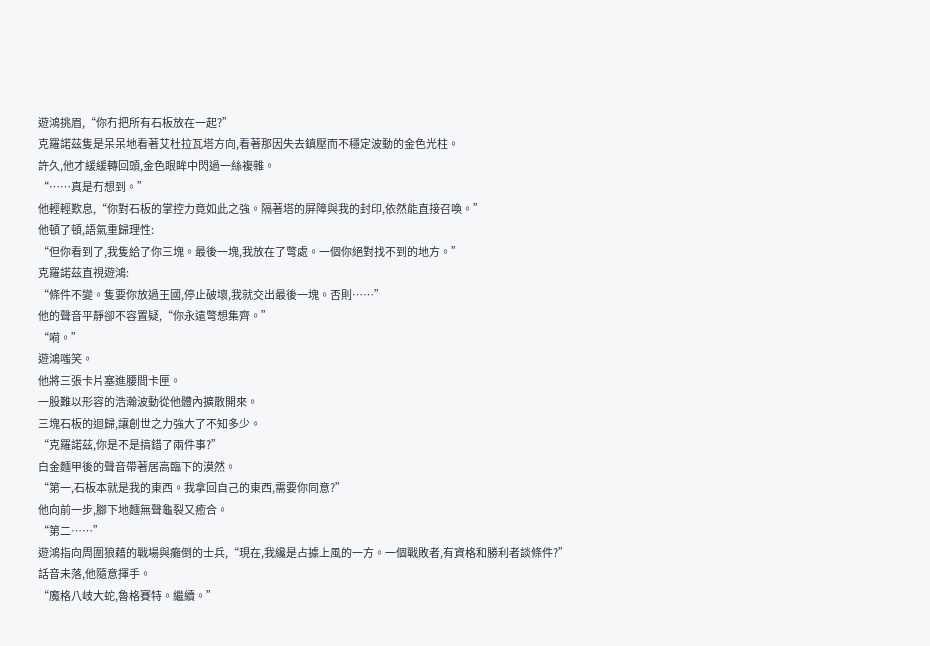遊鴻挑眉,“你冇把所有石板放在一起?”
克羅諾茲隻是呆呆地看著艾杜拉瓦塔方向,看著那因失去鎮壓而不穩定波動的金色光柱。
許久,他才緩緩轉回頭,金色眼眸中閃過一絲複雜。
“……真是冇想到。”
他輕輕歎息,“你對石板的掌控力竟如此之強。隔著塔的屏障與我的封印,依然能直接召喚。”
他頓了頓,語氣重歸理性:
“但你看到了,我隻給了你三塊。最後一塊,我放在了彆處。一個你絕對找不到的地方。”
克羅諾茲直視遊鴻:
“條件不變。隻要你放過王國,停止破壞,我就交出最後一塊。否則……”
他的聲音平靜卻不容置疑,“你永遠彆想集齊。”
“嗬。”
遊鴻嗤笑。
他將三張卡片塞進腰間卡匣。
一股難以形容的浩瀚波動從他體內擴散開來。
三塊石板的迴歸,讓創世之力強大了不知多少。
“克羅諾茲,你是不是搞錯了兩件事?”
白金麵甲後的聲音帶著居高臨下的漠然。
“第一,石板本就是我的東西。我拿回自己的東西,需要你同意?”
他向前一步,腳下地麵無聲龜裂又癒合。
“第二……”
遊鴻指向周圍狼藉的戰場與癱倒的士兵,“現在,我纔是占據上風的一方。一個戰敗者,有資格和勝利者談條件?”
話音未落,他隨意揮手。
“魔格八岐大蛇,魯格賽特。繼續。”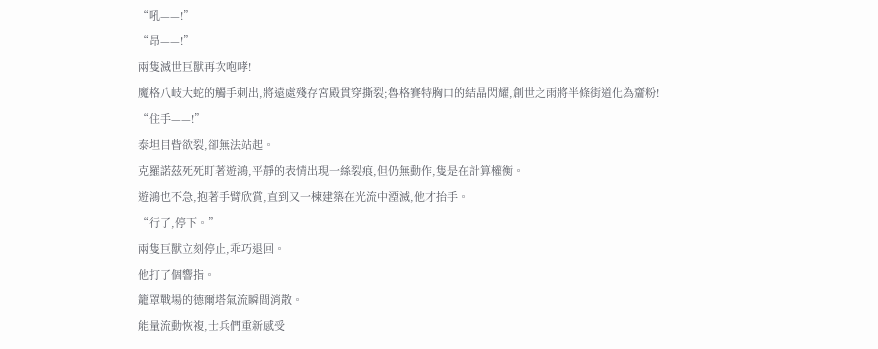“吼——!”
“昂——!”
兩隻滅世巨獸再次咆哮!
魔格八岐大蛇的觸手刺出,將遠處殘存宮殿貫穿撕裂;魯格賽特胸口的結晶閃耀,創世之雨將半條街道化為齏粉!
“住手——!”
泰坦目眥欲裂,卻無法站起。
克羅諾茲死死盯著遊鴻,平靜的表情出現一絲裂痕,但仍無動作,隻是在計算權衡。
遊鴻也不急,抱著手臂欣賞,直到又一棟建築在光流中湮滅,他才抬手。
“行了,停下。”
兩隻巨獸立刻停止,乖巧退回。
他打了個響指。
籠罩戰場的德爾塔氣流瞬間消散。
能量流動恢複,士兵們重新感受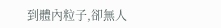到體內粒子,卻無人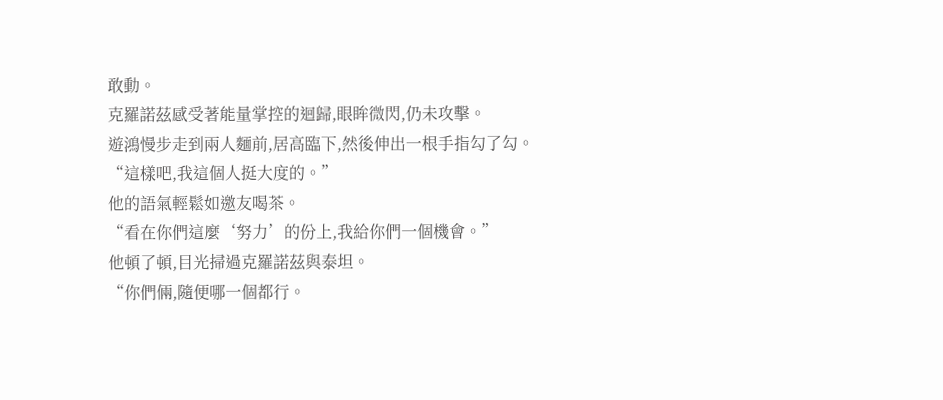敢動。
克羅諾茲感受著能量掌控的迴歸,眼眸微閃,仍未攻擊。
遊鴻慢步走到兩人麵前,居高臨下,然後伸出一根手指勾了勾。
“這樣吧,我這個人挺大度的。”
他的語氣輕鬆如邀友喝茶。
“看在你們這麼‘努力’的份上,我給你們一個機會。”
他頓了頓,目光掃過克羅諾茲與泰坦。
“你們倆,隨便哪一個都行。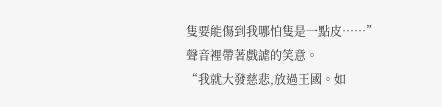隻要能傷到我哪怕隻是一點皮……”
聲音裡帶著戲謔的笑意。
“我就大發慈悲,放過王國。如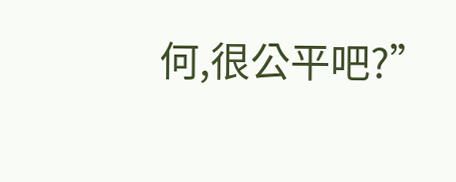何,很公平吧?”